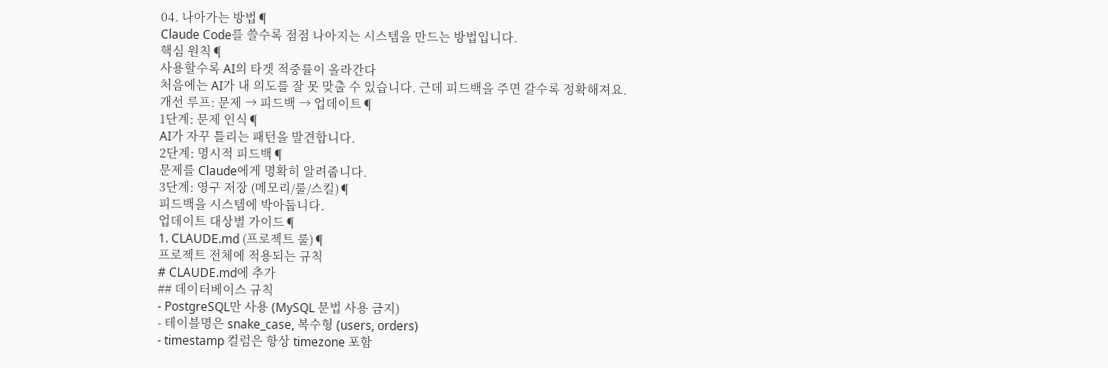04. 나아가는 방법¶
Claude Code를 쓸수록 점점 나아지는 시스템을 만드는 방법입니다.
핵심 원칙¶
사용할수록 AI의 타겟 적중률이 올라간다
처음에는 AI가 내 의도를 잘 못 맞출 수 있습니다. 근데 피드백을 주면 갈수록 정확해져요.
개선 루프: 문제 → 피드백 → 업데이트¶
1단계: 문제 인식¶
AI가 자꾸 틀리는 패턴을 발견합니다.
2단계: 명시적 피드백¶
문제를 Claude에게 명확히 알려줍니다.
3단계: 영구 저장 (메모리/룰/스킬)¶
피드백을 시스템에 박아둡니다.
업데이트 대상별 가이드¶
1. CLAUDE.md (프로젝트 룰)¶
프로젝트 전체에 적용되는 규칙
# CLAUDE.md에 추가
## 데이터베이스 규칙
- PostgreSQL만 사용 (MySQL 문법 사용 금지)
- 테이블명은 snake_case, 복수형 (users, orders)
- timestamp 컬럼은 항상 timezone 포함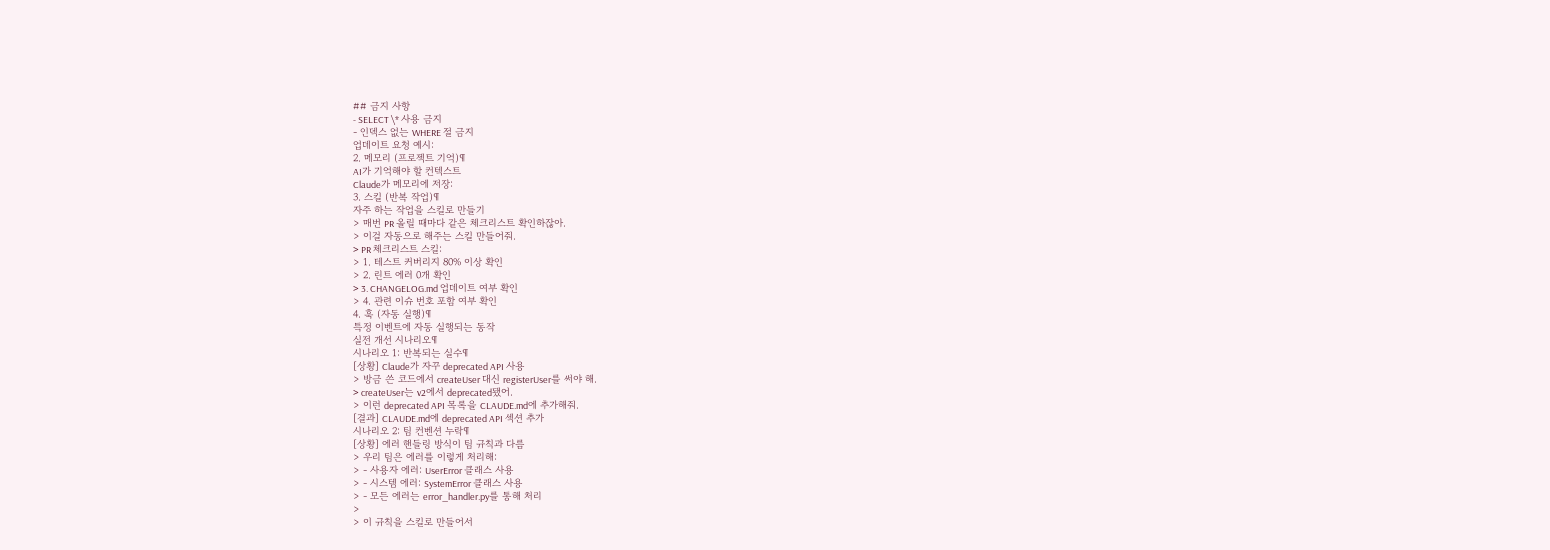## 금지 사항
- SELECT \* 사용 금지
- 인덱스 없는 WHERE 절 금지
업데이트 요청 예시:
2. 메모리 (프로젝트 기억)¶
AI가 기억해야 할 컨텍스트
Claude가 메모리에 저장:
3. 스킬 (반복 작업)¶
자주 하는 작업을 스킬로 만들기
> 매번 PR 올릴 때마다 같은 체크리스트 확인하잖아.
> 이걸 자동으로 해주는 스킬 만들어줘.
> PR 체크리스트 스킬:
> 1. 테스트 커버리지 80% 이상 확인
> 2. 린트 에러 0개 확인
> 3. CHANGELOG.md 업데이트 여부 확인
> 4. 관련 이슈 번호 포함 여부 확인
4. 훅 (자동 실행)¶
특정 이벤트에 자동 실행되는 동작
실전 개선 시나리오¶
시나리오 1: 반복되는 실수¶
[상황] Claude가 자꾸 deprecated API 사용
> 방금 쓴 코드에서 createUser 대신 registerUser를 써야 해.
> createUser는 v2에서 deprecated됐어.
> 이런 deprecated API 목록을 CLAUDE.md에 추가해줘.
[결과] CLAUDE.md에 deprecated API 섹션 추가
시나리오 2: 팀 컨벤션 누락¶
[상황] 에러 핸들링 방식이 팀 규칙과 다름
> 우리 팀은 에러를 이렇게 처리해:
> - 사용자 에러: UserError 클래스 사용
> - 시스템 에러: SystemError 클래스 사용
> - 모든 에러는 error_handler.py를 통해 처리
>
> 이 규칙을 스킬로 만들어서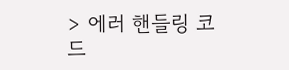> 에러 핸들링 코드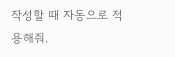작성할 때 자동으로 적용해줘.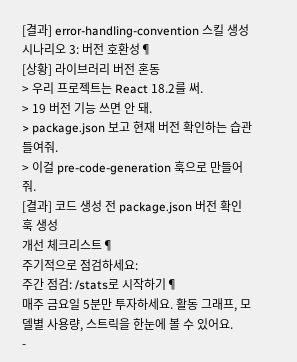[결과] error-handling-convention 스킬 생성
시나리오 3: 버전 호환성¶
[상황] 라이브러리 버전 혼동
> 우리 프로젝트는 React 18.2를 써.
> 19 버전 기능 쓰면 안 돼.
> package.json 보고 현재 버전 확인하는 습관 들여줘.
> 이걸 pre-code-generation 훅으로 만들어줘.
[결과] 코드 생성 전 package.json 버전 확인 훅 생성
개선 체크리스트¶
주기적으로 점검하세요:
주간 점검: /stats로 시작하기¶
매주 금요일 5분만 투자하세요. 활동 그래프, 모델별 사용량, 스트릭을 한눈에 볼 수 있어요.
-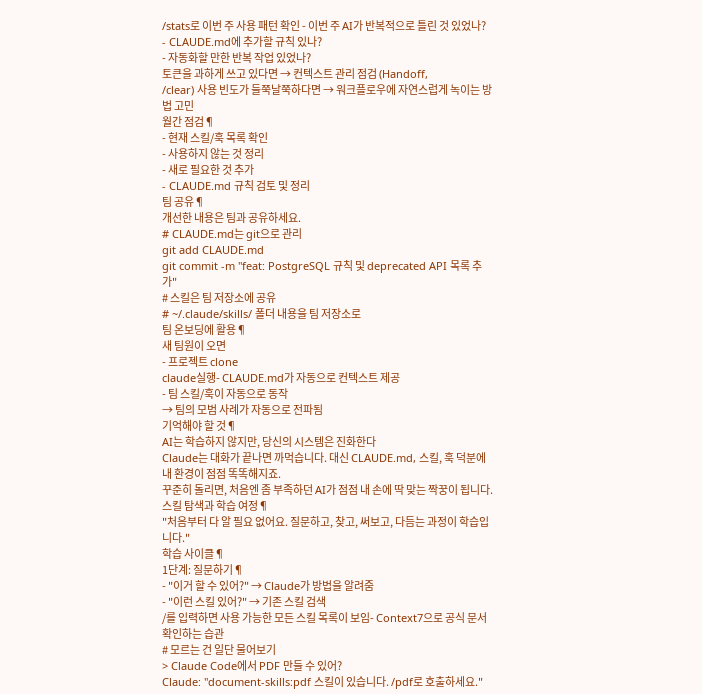/stats로 이번 주 사용 패턴 확인 - 이번 주 AI가 반복적으로 틀린 것 있었나?
- CLAUDE.md에 추가할 규칙 있나?
- 자동화할 만한 반복 작업 있었나?
토큰을 과하게 쓰고 있다면 → 컨텍스트 관리 점검 (Handoff,
/clear) 사용 빈도가 들쭉날쭉하다면 → 워크플로우에 자연스럽게 녹이는 방법 고민
월간 점검¶
- 현재 스킬/훅 목록 확인
- 사용하지 않는 것 정리
- 새로 필요한 것 추가
- CLAUDE.md 규칙 검토 및 정리
팀 공유¶
개선한 내용은 팀과 공유하세요.
# CLAUDE.md는 git으로 관리
git add CLAUDE.md
git commit -m "feat: PostgreSQL 규칙 및 deprecated API 목록 추가"
# 스킬은 팀 저장소에 공유
# ~/.claude/skills/ 폴더 내용을 팀 저장소로
팀 온보딩에 활용¶
새 팀원이 오면
- 프로젝트 clone
claude실행- CLAUDE.md가 자동으로 컨텍스트 제공
- 팀 스킬/훅이 자동으로 동작
→ 팀의 모범 사례가 자동으로 전파됨
기억해야 할 것¶
AI는 학습하지 않지만, 당신의 시스템은 진화한다
Claude는 대화가 끝나면 까먹습니다. 대신 CLAUDE.md, 스킬, 훅 덕분에 내 환경이 점점 똑똑해지죠.
꾸준히 돌리면, 처음엔 좀 부족하던 AI가 점점 내 손에 딱 맞는 짝꿍이 됩니다.
스킬 탐색과 학습 여정¶
"처음부터 다 알 필요 없어요. 질문하고, 찾고, 써보고, 다듬는 과정이 학습입니다."
학습 사이클¶
1단계: 질문하기¶
- "이거 할 수 있어?" → Claude가 방법을 알려줌
- "이런 스킬 있어?" → 기존 스킬 검색
/를 입력하면 사용 가능한 모든 스킬 목록이 보임- Context7으로 공식 문서 확인하는 습관
# 모르는 건 일단 물어보기
> Claude Code에서 PDF 만들 수 있어?
Claude: "document-skills:pdf 스킬이 있습니다. /pdf로 호출하세요."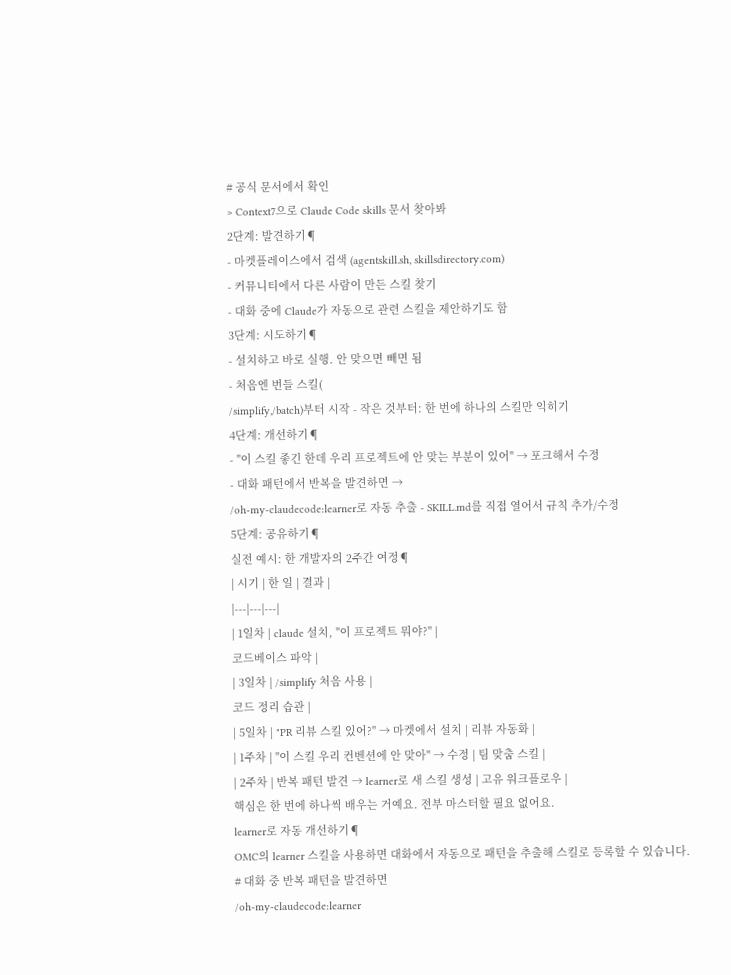# 공식 문서에서 확인
> Context7으로 Claude Code skills 문서 찾아봐
2단계: 발견하기¶
- 마켓플레이스에서 검색 (agentskill.sh, skillsdirectory.com)
- 커뮤니티에서 다른 사람이 만든 스킬 찾기
- 대화 중에 Claude가 자동으로 관련 스킬을 제안하기도 함
3단계: 시도하기¶
- 설치하고 바로 실행. 안 맞으면 빼면 됨
- 처음엔 번들 스킬(
/simplify,/batch)부터 시작 - 작은 것부터: 한 번에 하나의 스킬만 익히기
4단계: 개선하기¶
- "이 스킬 좋긴 한데 우리 프로젝트에 안 맞는 부분이 있어" → 포크해서 수정
- 대화 패턴에서 반복을 발견하면 →
/oh-my-claudecode:learner로 자동 추출 - SKILL.md를 직접 열어서 규칙 추가/수정
5단계: 공유하기¶
실전 예시: 한 개발자의 2주간 여정¶
| 시기 | 한 일 | 결과 |
|---|---|---|
| 1일차 | claude 설치, "이 프로젝트 뭐야?" |
코드베이스 파악 |
| 3일차 | /simplify 처음 사용 |
코드 정리 습관 |
| 5일차 | "PR 리뷰 스킬 있어?" → 마켓에서 설치 | 리뷰 자동화 |
| 1주차 | "이 스킬 우리 컨벤션에 안 맞아" → 수정 | 팀 맞춤 스킬 |
| 2주차 | 반복 패턴 발견 → learner로 새 스킬 생성 | 고유 워크플로우 |
핵심은 한 번에 하나씩 배우는 거예요. 전부 마스터할 필요 없어요.
learner로 자동 개선하기¶
OMC의 learner 스킬을 사용하면 대화에서 자동으로 패턴을 추출해 스킬로 등록할 수 있습니다.
# 대화 중 반복 패턴을 발견하면
/oh-my-claudecode:learner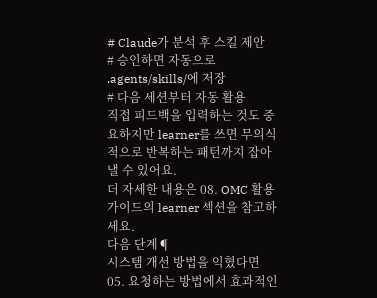# Claude가 분석 후 스킬 제안
# 승인하면 자동으로 .agents/skills/에 저장
# 다음 세션부터 자동 활용
직접 피드백을 입력하는 것도 중요하지만 learner를 쓰면 무의식적으로 반복하는 패턴까지 잡아낼 수 있어요.
더 자세한 내용은 08. OMC 활용 가이드의 learner 섹션을 참고하세요.
다음 단계¶
시스템 개선 방법을 익혔다면 05. 요청하는 방법에서 효과적인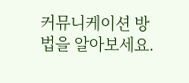커뮤니케이션 방법을 알아보세요.